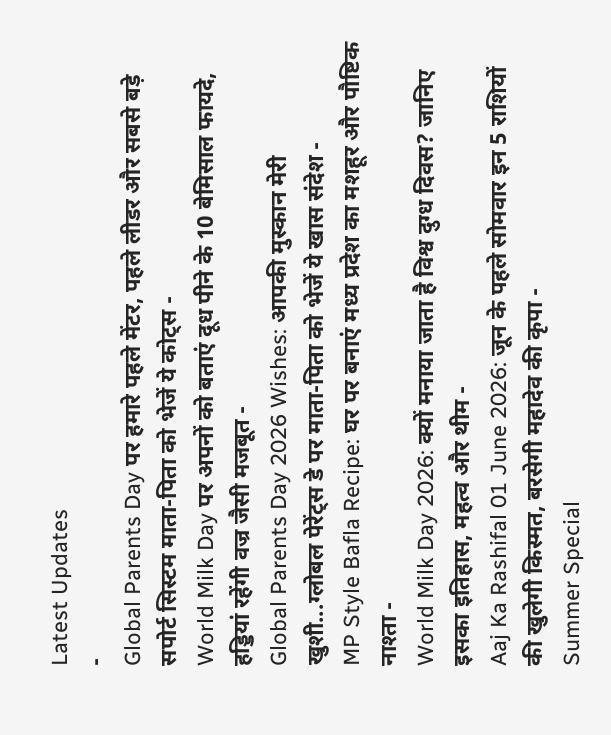Latest Updates
-
Global Parents Day पर हमारे पहले मेंटर, पहले लीडर और सबसे बड़े सपोर्ट सिस्टम माता-पिता को भेजें ये कोट्स -
World Milk Day पर अपनों को बताएं दूध पीने के 10 बेमिसाल फायदे, हड्डियां रहेंगी वज्र जैसी मजबूत -
Global Parents Day 2026 Wishes: आपकी मुस्कान मेरी खुशी...ग्लोबल पेरेंट्स डे पर माता-पिता को भेजें ये खास संदेश -
MP Style Bafla Recipe: घर पर बनाएं मध्य प्रदेश का मशहूर और पौष्टिक नाश्ता -
World Milk Day 2026: क्यों मनाया जाता है विश्व दुग्ध दिवस? जानिए इसका इतिहास, महत्व और थीम -
Aaj Ka Rashifal 01 June 2026: जून के पहले सोमवार इन 5 राशियों की खुलेगी किस्मत, बरसेगी महादेव की कृपा -
Summer Special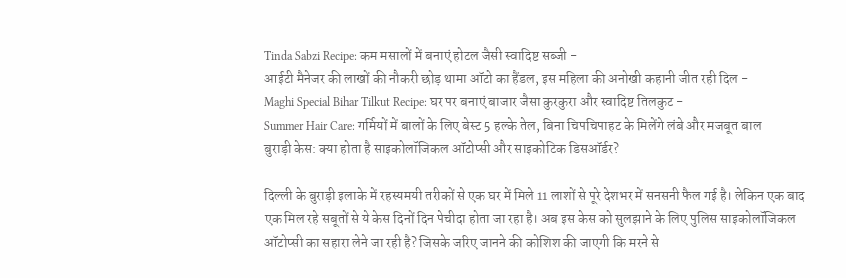Tinda Sabzi Recipe: कम मसालों में बनाएं होटल जैसी स्वादिष्ट सब्जी -
आईटी मैनेजर की लाखों की नौकरी छोड़ थामा ऑटो का हैंडल, इस महिला की अनोखी कहानी जीत रही दिल -
Maghi Special Bihar Tilkut Recipe: घर पर बनाएं बाजार जैसा कुरकुरा और स्वादिष्ट तिलकुट -
Summer Hair Care: गर्मियों में बालों के लिए बेस्ट 5 हल्के तेल, बिना चिपचिपाहट के मिलेंगे लंबे और मजबूत बाल
बुराड़ी केस: क्या होता है साइकोलॉजिकल ऑटोप्सी और साइकोटिक डिसऑर्डर?

दिल्ली के बुराड़ी इलाके में रहस्यमयी तरीकों से एक घर में मिले 11 लाशों से पूरे देशभर में सनसनी फैल गई है। लेकिन एक बाद एक मिल रहे सबूतों से ये केस दिनों दिन पेचीदा होता जा रहा है। अब इस केस को सुलझाने के लिए पुलिस साइकोलॉजिकल ऑटोप्सी का सहारा लेने जा रही है? जिसके जरिए जानने की कोशिश की जाएगी कि मरने से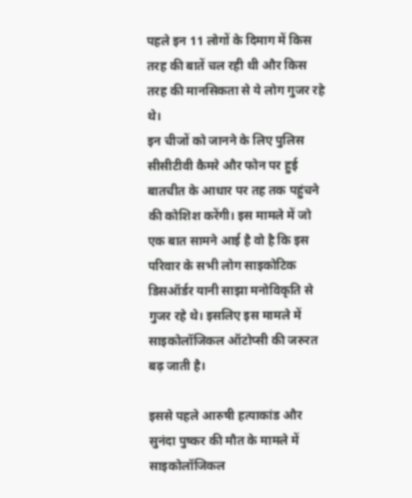पहले इन 11 लोगों के दिमाग में किस तरह की बातें चल रही थी और किस तरह की मानसिकता से ये लोग गुजर रहे थे।
इन चीजों को जानने के लिए पुलिस सीसीटीवी कैमरे और फोन पर हुई बातचीत के आधार पर तह तक पहुंचने की कोशिश करेंगी। इस मामले में जो एक बात सामने आई है वो है कि इस परिवार के सभी लोग साइकोटिक डिसऑर्डर यानी साझा मनोविकृति से गुजर रहे थे। इसलिए इस मामले में साइकोलॉजिकल ऑटोप्सी की जरुरत बढ़ जाती है।

इससे पहले आरुषी हत्याकांड और सुनंदा पुष्कर की मौत के मामले में साइकोलॉजिकल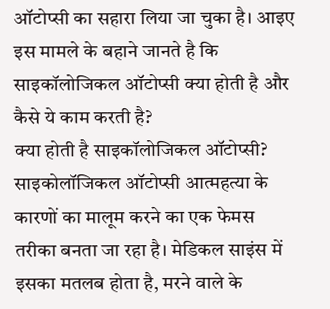ऑटोप्सी का सहारा लिया जा चुका है। आइए इस मामले के बहाने जानते है कि साइकॉलोजिकल ऑटोप्सी क्या होती है और कैसे ये काम करती है?
क्या होती है साइकॉलोजिकल ऑटोप्सी?
साइकोलॉजिकल ऑटोप्सी आत्महत्या के कारणों का मालूम करने का एक फेमस तरीका बनता जा रहा है। मेडिकल साइंस में इसका मतलब होता है, मरने वाले के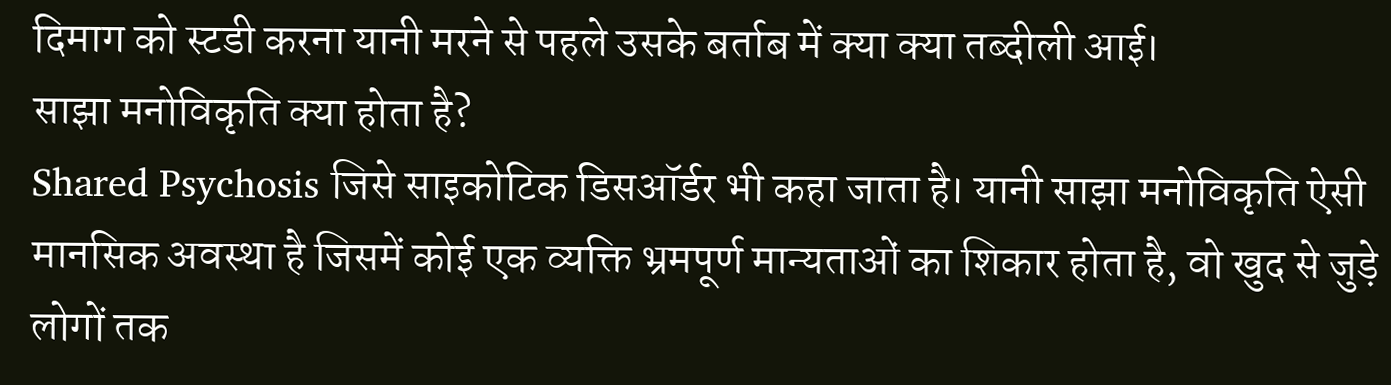दिमाग को स्टडी करना यानी मरने से पहले उसके बर्ताब में क्या क्या तब्दीली आई।
साझा मनोविकृति क्या होता है?
Shared Psychosis जिसे साइकोटिक डिसऑर्डर भी कहा जाता है। यानी साझा मनोविकृति ऐसी मानसिक अवस्था है जिसमें कोई एक व्यक्ति भ्रमपूर्ण मान्यताओं का शिकार होता है, वो खुद से जुड़े लोगों तक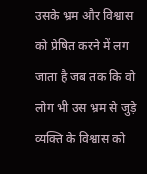उसके भ्रम और विश्वास को प्रेषित करने में लग जाता है जब तक कि वो लोग भी उस भ्रम से जुड़े व्यक्ति के विश्वास को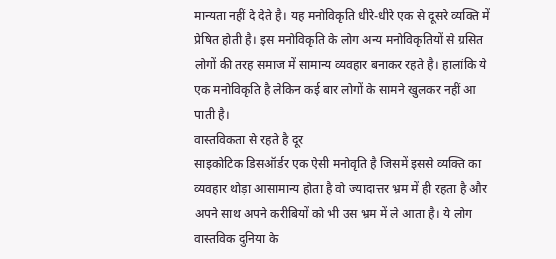मान्यता नहीं दे देते है। यह मनोविकृति धीरे-धीरे एक से दूसरे व्यक्ति में प्रेषित होती है। इस मनोविकृति के लोग अन्य मनोविकृतियों से ग्रसित लोगों की तरह समाज में सामान्य व्यवहार बनाकर रहते है। हालांकि ये एक मनोविकृति है लेकिन कई बार लोगों के सामने खुलकर नहीं आ पाती है।
वास्तविकता से रहते है दूर
साइकोटिक डिसऑर्डर एक ऐसी मनोवृति है जिसमें इससे व्यक्ति का व्यवहार थोड़ा आसामान्य होता है वो ज्यादात्तर भ्रम में ही रहता है और अपने साथ अपने करीबियों को भी उस भ्रम में ले आता है। ये लोग वास्तविक दुनिया के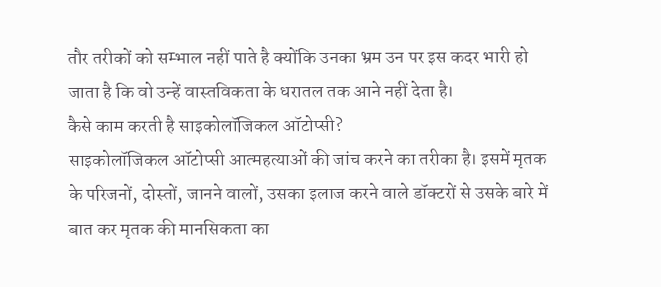तौर तरीकों को सम्भाल नहीं पाते है क्योंकि उनका भ्रम उन पर इस कदर भारी हो जाता है कि वो उन्हें वास्तविकता के धरातल तक आने नहीं देता है।
कैसे काम करती है साइकोलॉजिकल ऑटोप्सी?
साइकोलॉजिकल ऑटोप्सी आत्महत्याओं की जांच करने का तरीका है। इसमें मृतक के परिजनों, दोस्तों, जानने वालों, उसका इलाज करने वाले डॉक्टरों से उसके बारे में बात कर मृतक की मानसिकता का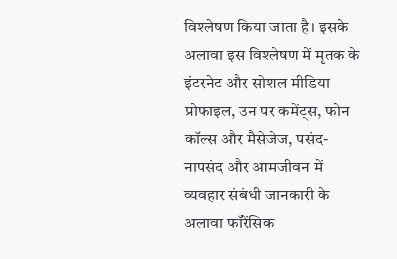विश्लेषण किया जाता है। इसके अलावा इस विश्लेषण में मृतक के इंटरनेट और सोशल मीडिया प्रोफाइल, उन पर कमेंट्स, फोन कॉल्स और मैसेजेज, पसंद-नापसंद और आमजीवन में व्यवहार संबंधी जानकारी के अलावा फॉरेंसिक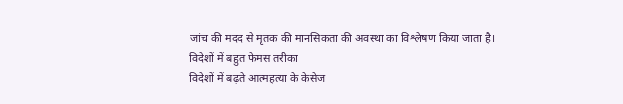जांच की मदद से मृतक की मानसिकता की अवस्था का विश्लेषण किया जाता है।
विदेशों में बहुत फेमस तरीका
विदेशों में बढ़ते आत्महत्या के केसेज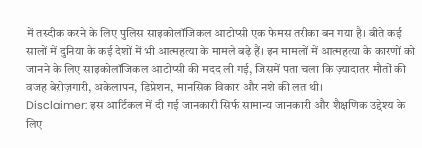में तस्दीक करने के लिए पुलिस साइकोलॉजिकल आटोप्सी एक फेमस तरीका बन गया है। बीते कई सालों में दुनिया के कई देशों में भी आत्महत्या के मामले बढ़े हैं। इन मामलों में आत्महत्या के कारणों को जानने के लिए साइकोलॉजिकल आटोप्सी की मदद ली गई, जिसमें पता चला कि ज़्यादातर मौतों की वजह बेरोज़गारी, अकेलापन, डिप्रेशन, मानसिक विकार और नशे की लत थी।
Disclaimer: इस आर्टिकल में दी गई जानकारी सिर्फ सामान्य जानकारी और शैक्षणिक उद्देश्य के लिए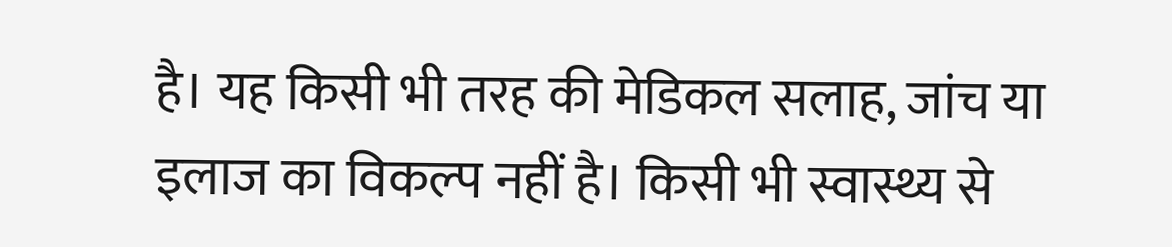है। यह किसी भी तरह की मेडिकल सलाह, जांच या इलाज का विकल्प नहीं है। किसी भी स्वास्थ्य से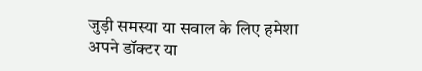जुड़ी समस्या या सवाल के लिए हमेशा अपने डॉक्टर या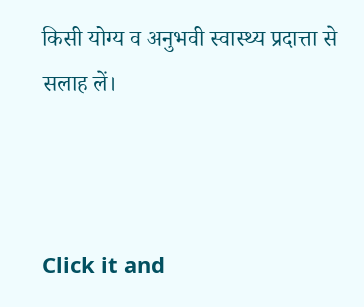किसी योग्य व अनुभवी स्वास्थ्य प्रदात्ता से सलाह लें।



Click it and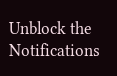Unblock the Notifications